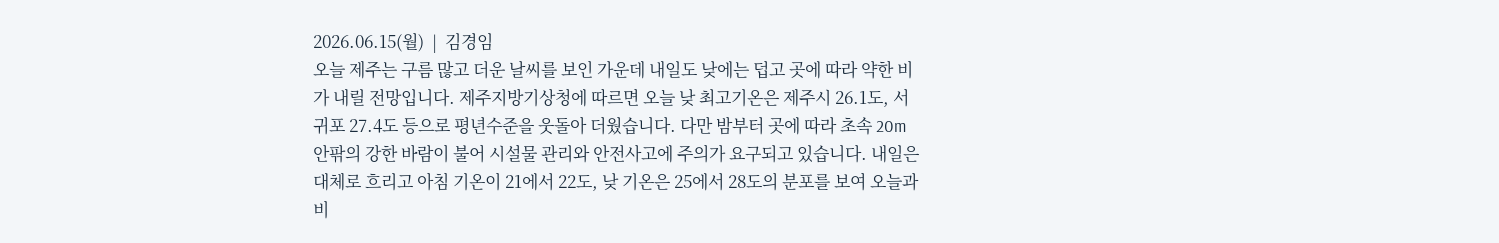2026.06.15(월)  |  김경임
오늘 제주는 구름 많고 더운 날씨를 보인 가운데 내일도 낮에는 덥고 곳에 따라 약한 비가 내릴 전망입니다. 제주지방기상청에 따르면 오늘 낮 최고기온은 제주시 26.1도, 서귀포 27.4도 등으로 평년수준을 웃돌아 더웠습니다. 다만 밤부터 곳에 따라 초속 20m 안팎의 강한 바람이 불어 시설물 관리와 안전사고에 주의가 요구되고 있습니다. 내일은 대체로 흐리고 아침 기온이 21에서 22도, 낮 기온은 25에서 28도의 분포를 보여 오늘과 비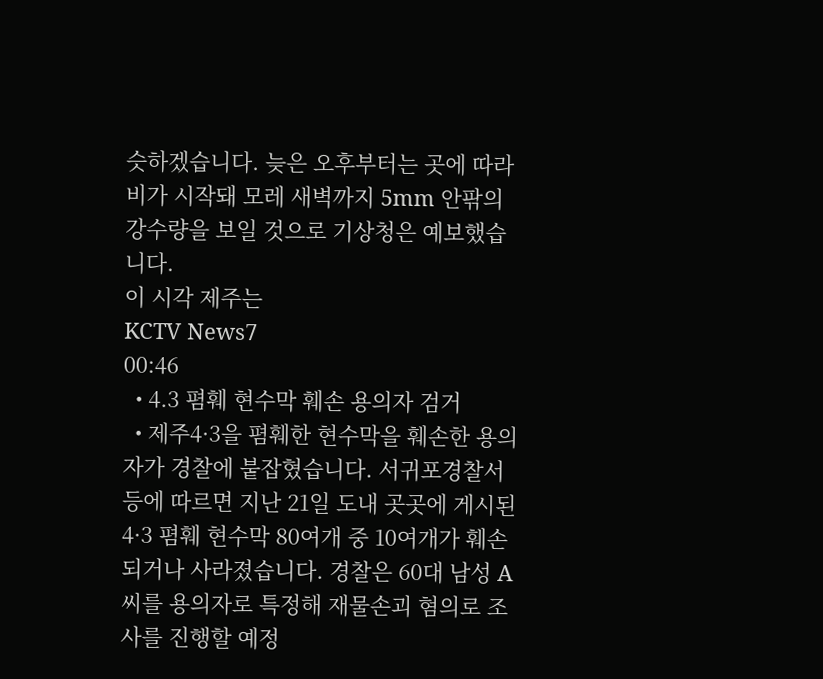슷하겠습니다. 늦은 오후부터는 곳에 따라 비가 시작돼 모레 새벽까지 5mm 안팎의 강수량을 보일 것으로 기상청은 예보했습니다.
이 시각 제주는
KCTV News7
00:46
  • 4.3 폄훼 현수막 훼손 용의자 검거
  • 제주4·3을 폄훼한 현수막을 훼손한 용의자가 경찰에 붙잡혔습니다. 서귀포경찰서 등에 따르면 지난 21일 도내 곳곳에 게시된 4·3 폄훼 현수막 80여개 중 10여개가 훼손되거나 사라졌습니다. 경찰은 60대 남성 A씨를 용의자로 특정해 재물손괴 혐의로 조사를 진행할 예정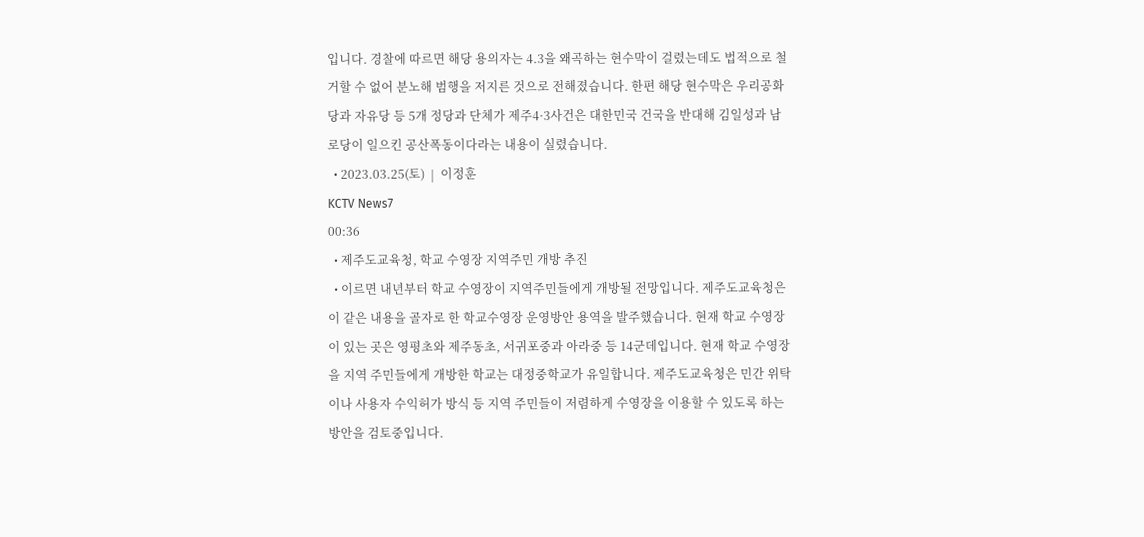입니다. 경찰에 따르면 해당 용의자는 4.3을 왜곡하는 현수막이 걸렸는데도 법적으로 철거할 수 없어 분노해 범행을 저지른 것으로 전해졌습니다. 한편 해당 현수막은 우리공화당과 자유당 등 5개 정당과 단체가 제주4·3사건은 대한민국 건국을 반대해 김일성과 남로당이 일으킨 공산폭동이다라는 내용이 실렸습니다.
  • 2023.03.25(토)  |  이정훈
KCTV News7
00:36
  • 제주도교육청, 학교 수영장 지역주민 개방 추진
  • 이르면 내년부터 학교 수영장이 지역주민들에게 개방될 전망입니다. 제주도교육청은 이 같은 내용을 골자로 한 학교수영장 운영방안 용역을 발주했습니다. 현재 학교 수영장이 있는 곳은 영평초와 제주동초, 서귀포중과 아라중 등 14군데입니다. 현재 학교 수영장을 지역 주민들에게 개방한 학교는 대정중학교가 유일합니다. 제주도교육청은 민간 위탁이나 사용자 수익허가 방식 등 지역 주민들이 저렴하게 수영장을 이용할 수 있도록 하는 방안을 검토중입니다.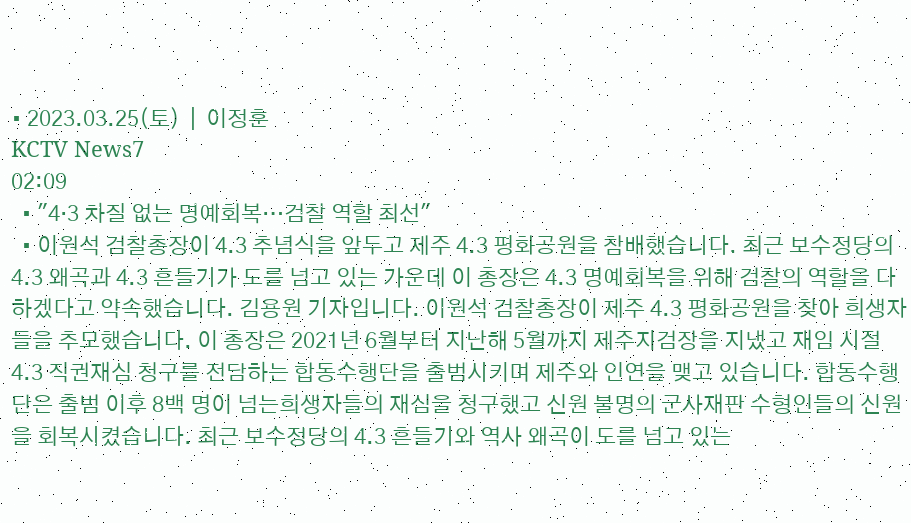• 2023.03.25(토)  |  이정훈
KCTV News7
02:09
  • "4·3 차질 없는 명예회복…검찰 역할 최선"
  • 이원석 검찰총장이 4.3 추념식을 앞두고 제주 4.3 평화공원을 참배했습니다. 최근 보수정당의 4.3 왜곡과 4.3 흔들기가 도를 넘고 있는 가운데 이 총장은 4.3 명예회복을 위해 검찰의 역할을 다하겠다고 약속했습니다. 김용원 기자입니다. 이원석 검찰총장이 제주 4.3 평화공원을 찾아 희생자들을 추모했습니다. 이 총장은 2021년 6월부터 지난해 5월까지 제주지검장을 지냈고 재임 시절 4.3 직권재심 청구를 전담하는 합동수행단을 출범시키며 제주와 인연을 맺고 있습니다. 합동수행단은 출범 이후 8백 명이 넘는희생자들의 재심을 청구했고 신원 불명의 군사재판 수형인들의 신원을 회복시켰습니다. 최근 보수정당의 4.3 흔들기와 역사 왜곡이 도를 넘고 있는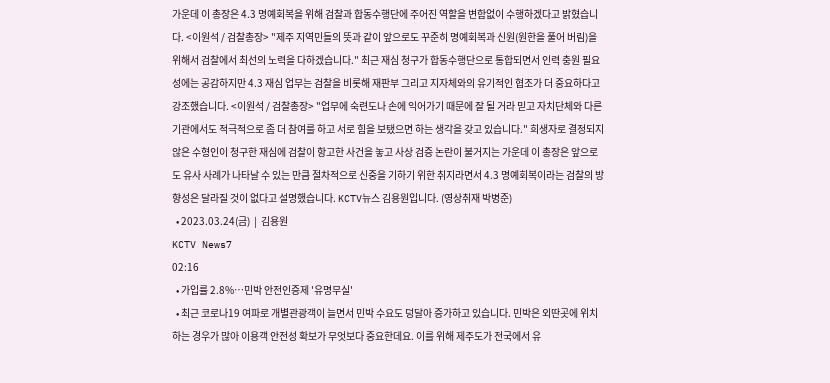가운데 이 총장은 4.3 명예회복을 위해 검찰과 합동수행단에 주어진 역할을 변함없이 수행하겠다고 밝혔습니다. <이원석 / 검찰총장> "제주 지역민들의 뜻과 같이 앞으로도 꾸준히 명예회복과 신원(원한을 풀어 버림)을 위해서 검찰에서 최선의 노력을 다하겠습니다." 최근 재심 청구가 합동수행단으로 통합되면서 인력 충원 필요성에는 공감하지만 4.3 재심 업무는 검찰을 비롯해 재판부 그리고 지자체와의 유기적인 협조가 더 중요하다고 강조했습니다. <이원석 / 검찰총장> "업무에 숙련도나 손에 익어가기 때문에 잘 될 거라 믿고 자치단체와 다른 기관에서도 적극적으로 좀 더 참여를 하고 서로 힘을 보탰으면 하는 생각을 갖고 있습니다." 희생자로 결정되지 않은 수형인이 청구한 재심에 검찰이 항고한 사건을 놓고 사상 검증 논란이 불거지는 가운데 이 총장은 앞으로도 유사 사례가 나타날 수 있는 만큼 절차적으로 신중을 기하기 위한 취지라면서 4.3 명예회복이라는 검찰의 방향성은 달라질 것이 없다고 설명했습니다. KCTV뉴스 김용원입니다. (영상취재 박병준)
  • 2023.03.24(금)  |  김용원
KCTV News7
02:16
  • 가입률 2.8%…민박 안전인증제 '유명무실'
  • 최근 코로나19 여파로 개별관광객이 늘면서 민박 수요도 덩달아 증가하고 있습니다. 민박은 외딴곳에 위치하는 경우가 많아 이용객 안전성 확보가 무엇보다 중요한데요. 이를 위해 제주도가 전국에서 유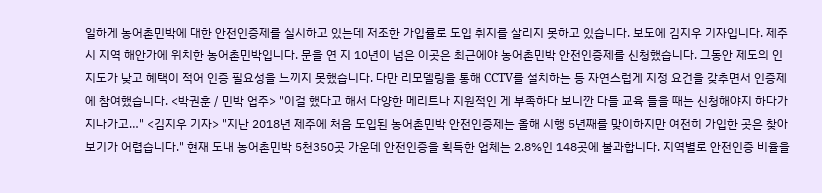일하게 농어촌민박에 대한 안전인증제를 실시하고 있는데 저조한 가입률로 도입 취지를 살리지 못하고 있습니다. 보도에 김지우 기자입니다. 제주시 지역 해안가에 위치한 농어촌민박입니다. 문을 연 지 10년이 넘은 이곳은 최근에야 농어촌민박 안전인증제를 신청했습니다. 그동안 제도의 인지도가 낮고 혜택이 적어 인증 필요성을 느끼지 못했습니다. 다만 리모델링을 통해 CCTV를 설치하는 등 자연스럽게 지정 요건을 갖추면서 인증제에 참여했습니다. <박권훈 / 민박 업주> "이걸 했다고 해서 다양한 메리트나 지원적인 게 부족하다 보니깐 다들 교육 들을 때는 신청해야지 하다가 지나가고…" <김지우 기자> "지난 2018년 제주에 처음 도입된 농어촌민박 안전인증제는 올해 시행 5년째를 맞이하지만 여전히 가입한 곳은 찾아보기가 어렵습니다." 현재 도내 농어촌민박 5천350곳 가운데 안전인증을 획득한 업체는 2.8%인 148곳에 불과합니다. 지역별로 안전인증 비율을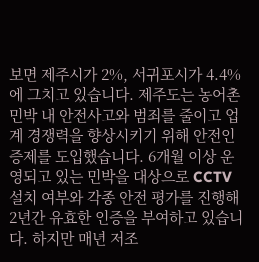보면 제주시가 2%, 서귀포시가 4.4%에 그치고 있습니다. 제주도는 농어촌민박 내 안전사고와 범죄를 줄이고 업계 경쟁력을 향상시키기 위해 안전인증제를 도입했습니다. 6개월 이상 운영되고 있는 민박을 대상으로 CCTV 설치 여부와 각종 안전 평가를 진행해 2년간 유효한 인증을 부여하고 있습니다. 하지만 매년 저조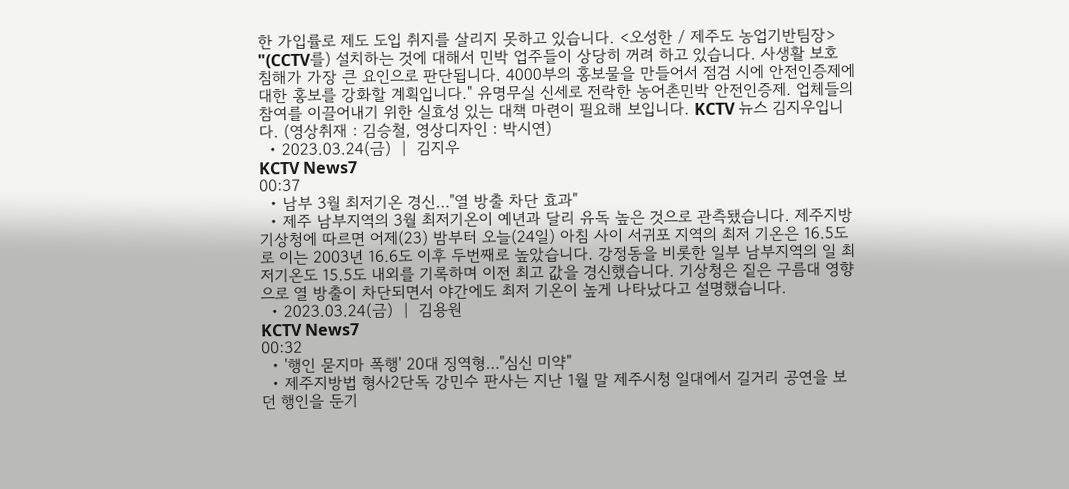한 가입률로 제도 도입 취지를 살리지 못하고 있습니다. <오성한 / 제주도 농업기반팀장> "(CCTV를) 설치하는 것에 대해서 민박 업주들이 상당히 꺼려 하고 있습니다. 사생활 보호 침해가 가장 큰 요인으로 판단됩니다. 4000부의 홍보물을 만들어서 점검 시에 안전인증제에 대한 홍보를 강화할 계획입니다." 유명무실 신세로 전락한 농어촌민박 안전인증제. 업체들의 참여를 이끌어내기 위한 실효성 있는 대책 마련이 필요해 보입니다. KCTV 뉴스 김지우입니다. (영상취재 : 김승철, 영상디자인 : 박시연)
  • 2023.03.24(금)  |  김지우
KCTV News7
00:37
  • 남부 3월 최저기온 경신…"열 방출 차단 효과"
  • 제주 남부지역의 3월 최저기온이 예년과 달리 유독 높은 것으로 관측됐습니다. 제주지방기상청에 따르면 어제(23) 밤부터 오늘(24일) 아침 사이 서귀포 지역의 최저 기온은 16.5도로 이는 2003년 16.6도 이후 두번째로 높았습니다. 강정동을 비롯한 일부 남부지역의 일 최저기온도 15.5도 내외를 기록하며 이전 최고 값을 경신했습니다. 기상청은 짙은 구름대 영향으로 열 방출이 차단되면서 야간에도 최저 기온이 높게 나타났다고 설명했습니다.
  • 2023.03.24(금)  |  김용원
KCTV News7
00:32
  • '행인 묻지마 폭행' 20대 징역형…"심신 미약"
  • 제주지방법 형사2단독 강민수 판사는 지난 1월 말 제주시청 일대에서 길거리 공연을 보던 행인을 둔기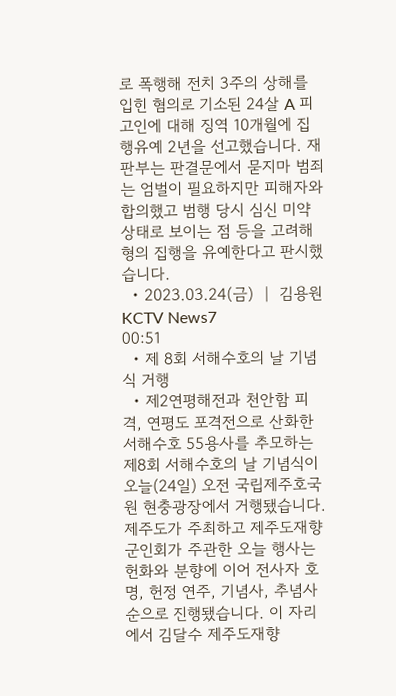로 폭행해 전치 3주의 상해를 입힌 혐의로 기소된 24살 A 피고인에 대해 징역 10개월에 집행유예 2년을 선고했습니다. 재판부는 판결문에서 묻지마 범죄는 엄벌이 필요하지만 피해자와 합의했고 범행 당시 심신 미약 상태로 보이는 점 등을 고려해 형의 집행을 유예한다고 판시했습니다.
  • 2023.03.24(금)  |  김용원
KCTV News7
00:51
  • 제 8회 서해수호의 날 기념식 거행
  • 제2연평해전과 천안함 피격, 연평도 포격전으로 산화한 서해수호 55용사를 추모하는 제8회 서해수호의 날 기념식이 오늘(24일) 오전 국립제주호국원 현충광장에서 거행됐습니다. 제주도가 주최하고 제주도재향군인회가 주관한 오늘 행사는 헌화와 분향에 이어 전사자 호명, 헌정 연주, 기념사, 추념사 순으로 진행됐습니다. 이 자리에서 김달수 제주도재향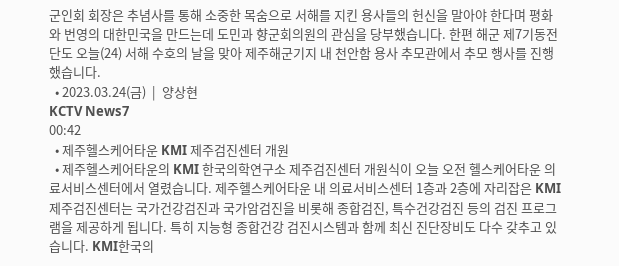군인회 회장은 추념사를 통해 소중한 목숨으로 서해를 지킨 용사들의 헌신을 말아야 한다며 평화와 번영의 대한민국을 만드는데 도민과 향군회의원의 관심을 당부했습니다. 한편 해군 제7기동전단도 오늘(24) 서해 수호의 날을 맞아 제주해군기지 내 천안함 용사 추모관에서 추모 행사를 진행했습니다.
  • 2023.03.24(금)  |  양상현
KCTV News7
00:42
  • 제주헬스케어타운 KMI 제주검진센터 개원
  • 제주헬스케어타운의 KMI 한국의학연구소 제주검진센터 개원식이 오늘 오전 헬스케어타운 의료서비스센터에서 열렸습니다. 제주헬스케어타운 내 의료서비스센터 1층과 2층에 자리잡은 KMI제주검진센터는 국가건강검진과 국가암검진을 비롯해 종합검진, 특수건강검진 등의 검진 프로그램을 제공하게 됩니다. 특히 지능형 종합건강 검진시스템과 함께 최신 진단장비도 다수 갖추고 있습니다. KMI한국의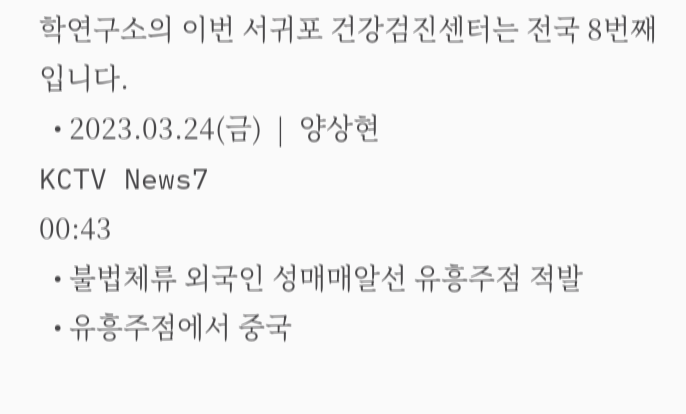학연구소의 이번 서귀포 건강검진센터는 전국 8번째입니다.
  • 2023.03.24(금)  |  양상현
KCTV News7
00:43
  • 불법체류 외국인 성매매알선 유흥주점 적발
  • 유흥주점에서 중국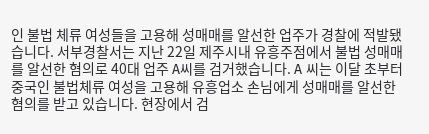인 불법 체류 여성들을 고용해 성매매를 알선한 업주가 경찰에 적발됐습니다. 서부경찰서는 지난 22일 제주시내 유흥주점에서 불법 성매매를 알선한 혐의로 40대 업주 A씨를 검거했습니다. A 씨는 이달 초부터 중국인 불법체류 여성을 고용해 유흥업소 손님에게 성매매를 알선한 혐의를 받고 있습니다. 현장에서 검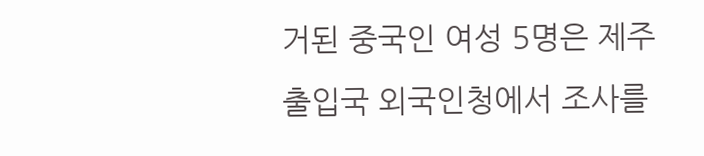거된 중국인 여성 5명은 제주출입국 외국인청에서 조사를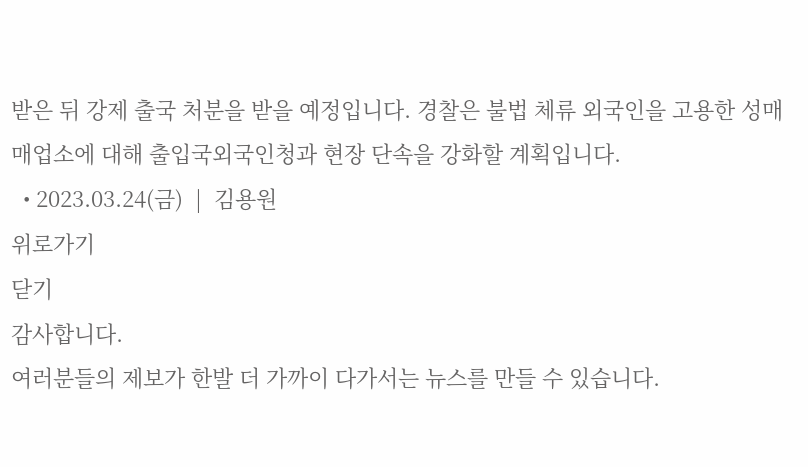받은 뒤 강제 출국 처분을 받을 예정입니다. 경찰은 불법 체류 외국인을 고용한 성매매업소에 대해 출입국외국인청과 현장 단속을 강화할 계획입니다.
  • 2023.03.24(금)  |  김용원
위로가기
닫기
감사합니다.
여러분들의 제보가 한발 더 가까이 다가서는 뉴스를 만들 수 있습니다.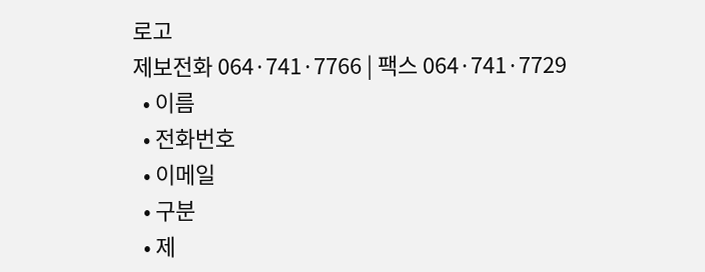로고
제보전화 064·741·7766 | 팩스 064·741·7729
  • 이름
  • 전화번호
  • 이메일
  • 구분
  • 제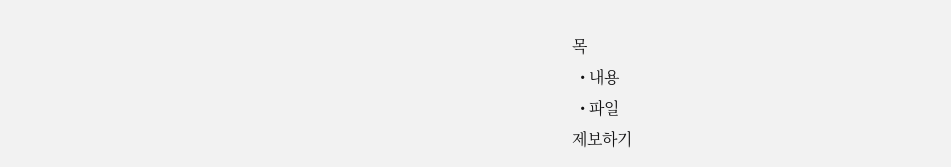목
  • 내용
  • 파일
제보하기